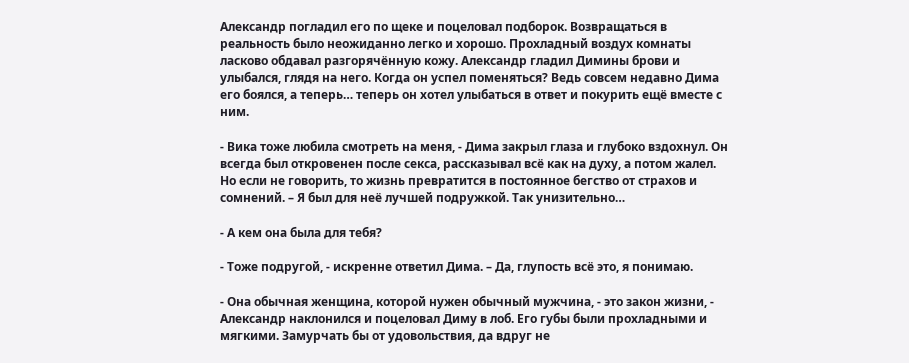Александр погладил его по щеке и поцеловал подборок. Возвращаться в реальность было неожиданно легко и хорошо. Прохладный воздух комнаты ласково обдавал разгорячённую кожу. Александр гладил Димины брови и улыбался, глядя на него. Когда он успел поменяться? Ведь совсем недавно Дима его боялся, а теперь… теперь он хотел улыбаться в ответ и покурить ещё вместе с ним.

- Вика тоже любила смотреть на меня, - Дима закрыл глаза и глубоко вздохнул. Он всегда был откровенен после секса, рассказывал всё как на духу, а потом жалел. Но если не говорить, то жизнь превратится в постоянное бегство от страхов и сомнений. – Я был для неё лучшей подружкой. Так унизительно…

- А кем она была для тебя?

- Тоже подругой, - искренне ответил Дима. – Да, глупость всё это, я понимаю.

- Она обычная женщина, которой нужен обычный мужчина, - это закон жизни, - Александр наклонился и поцеловал Диму в лоб. Его губы были прохладными и мягкими. Замурчать бы от удовольствия, да вдруг не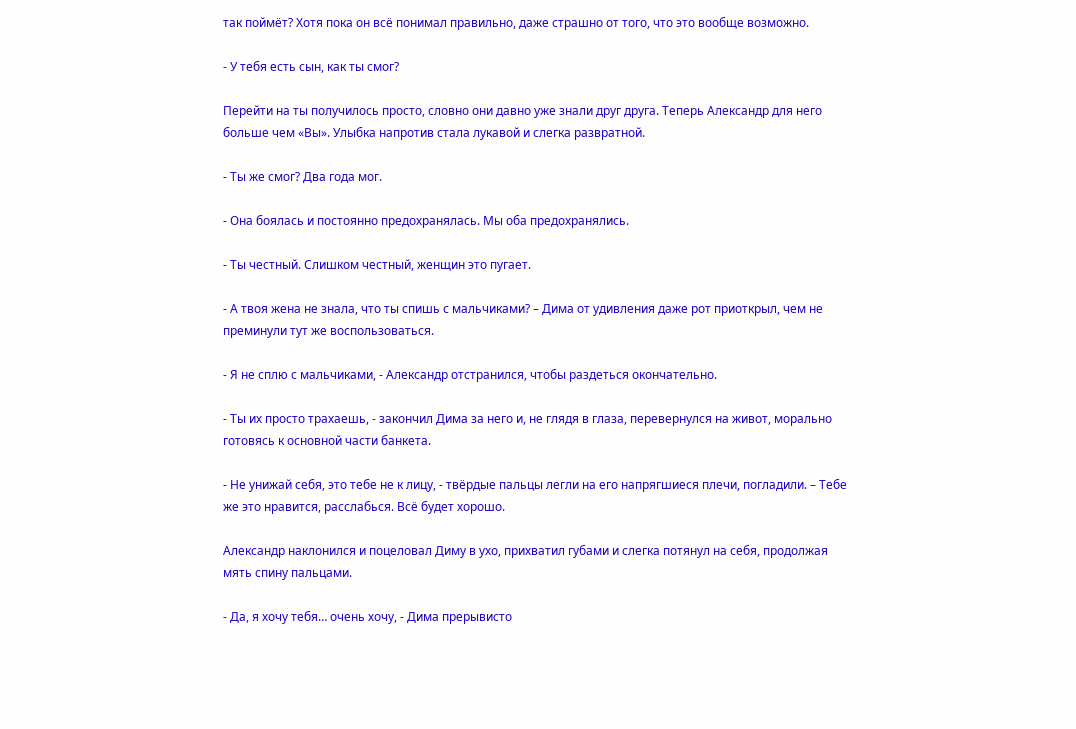так поймёт? Хотя пока он всё понимал правильно, даже страшно от того, что это вообще возможно.

- У тебя есть сын, как ты смог?

Перейти на ты получилось просто, словно они давно уже знали друг друга. Теперь Александр для него больше чем «Вы». Улыбка напротив стала лукавой и слегка развратной.

- Ты же смог? Два года мог.

- Она боялась и постоянно предохранялась. Мы оба предохранялись.

- Ты честный. Слишком честный, женщин это пугает.

- А твоя жена не знала, что ты спишь с мальчиками? – Дима от удивления даже рот приоткрыл, чем не преминули тут же воспользоваться.

- Я не сплю с мальчиками, - Александр отстранился, чтобы раздеться окончательно.

- Ты их просто трахаешь, - закончил Дима за него и, не глядя в глаза, перевернулся на живот, морально готовясь к основной части банкета.

- Не унижай себя, это тебе не к лицу, - твёрдые пальцы легли на его напрягшиеся плечи, погладили. – Тебе же это нравится, расслабься. Всё будет хорошо.

Александр наклонился и поцеловал Диму в ухо, прихватил губами и слегка потянул на себя, продолжая мять спину пальцами.

- Да, я хочу тебя… очень хочу, - Дима прерывисто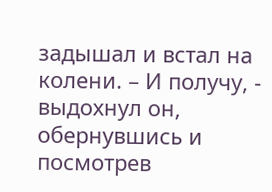задышал и встал на колени. – И получу, - выдохнул он, обернувшись и посмотрев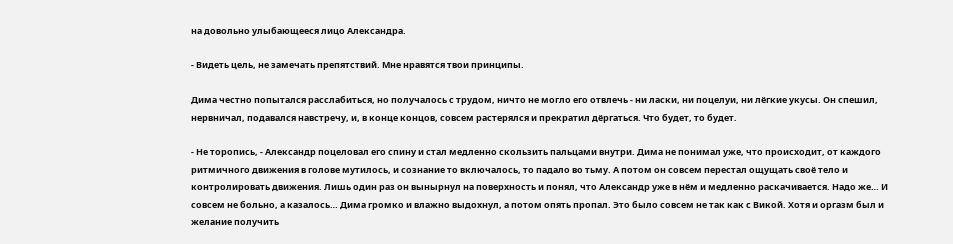на довольно улыбающееся лицо Александра.

- Видеть цель, не замечать препятствий. Мне нравятся твои принципы.

Дима честно попытался расслабиться, но получалось с трудом, ничто не могло его отвлечь - ни ласки, ни поцелуи, ни лёгкие укусы. Он спешил, нервничал, подавался навстречу, и, в конце концов, совсем растерялся и прекратил дёргаться. Что будет, то будет.

- Не торопись, - Александр поцеловал его спину и стал медленно скользить пальцами внутри. Дима не понимал уже, что происходит, от каждого ритмичного движения в голове мутилось, и сознание то включалось, то падало во тьму. А потом он совсем перестал ощущать своё тело и контролировать движения. Лишь один раз он вынырнул на поверхность и понял, что Александр уже в нём и медленно раскачивается. Надо же… И совсем не больно, а казалось… Дима громко и влажно выдохнул, а потом опять пропал. Это было совсем не так как с Викой. Хотя и оргазм был и желание получить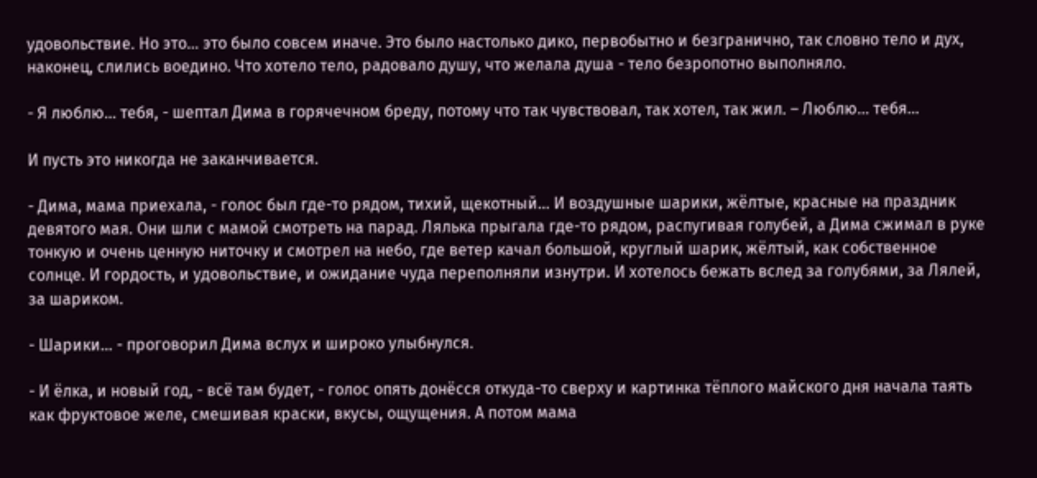удовольствие. Но это… это было совсем иначе. Это было настолько дико, первобытно и безгранично, так словно тело и дух, наконец, слились воедино. Что хотело тело, радовало душу, что желала душа - тело безропотно выполняло.

- Я люблю… тебя, - шептал Дима в горячечном бреду, потому что так чувствовал, так хотел, так жил. – Люблю… тебя…

И пусть это никогда не заканчивается.

- Дима, мама приехала, - голос был где-то рядом, тихий, щекотный… И воздушные шарики, жёлтые, красные на праздник девятого мая. Они шли с мамой смотреть на парад. Лялька прыгала где-то рядом, распугивая голубей, а Дима сжимал в руке тонкую и очень ценную ниточку и смотрел на небо, где ветер качал большой, круглый шарик, жёлтый, как собственное солнце. И гордость, и удовольствие, и ожидание чуда переполняли изнутри. И хотелось бежать вслед за голубями, за Лялей, за шариком.

- Шарики… - проговорил Дима вслух и широко улыбнулся.

- И ёлка, и новый год, - всё там будет, - голос опять донёсся откуда-то сверху и картинка тёплого майского дня начала таять как фруктовое желе, смешивая краски, вкусы, ощущения. А потом мама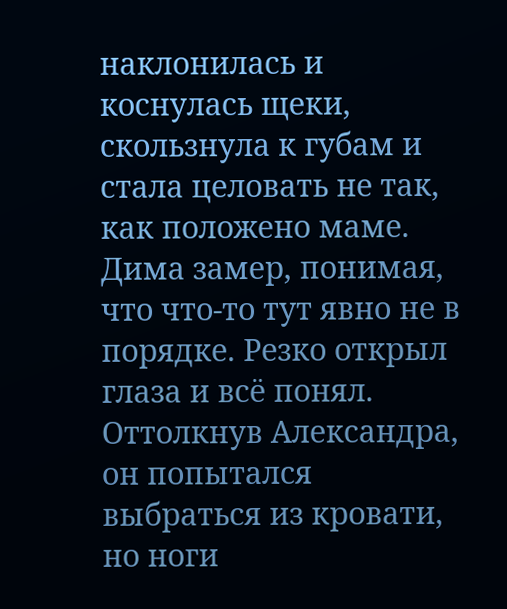наклонилась и коснулась щеки, скользнула к губам и стала целовать не так, как положено маме. Дима замер, понимая, что что-то тут явно не в порядке. Резко открыл глаза и всё понял. Оттолкнув Александра, он попытался выбраться из кровати, но ноги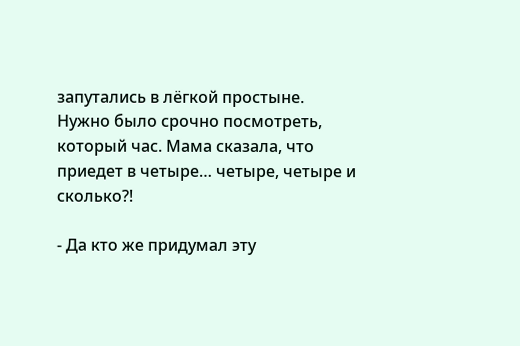запутались в лёгкой простыне. Нужно было срочно посмотреть, который час. Мама сказала, что приедет в четыре… четыре, четыре и сколько?!

- Да кто же придумал эту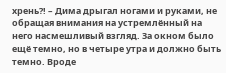хрень?! – Дима дрыгал ногами и руками, не обращая внимания на устремлённый на него насмешливый взгляд. За окном было ещё темно, но в четыре утра и должно быть темно. Вроде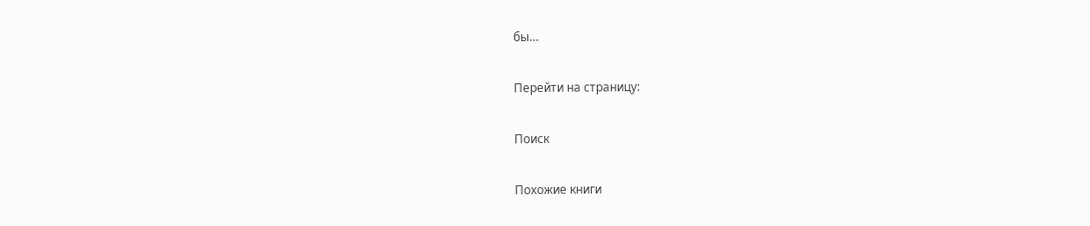бы…

Перейти на страницу:

Поиск

Похожие книги